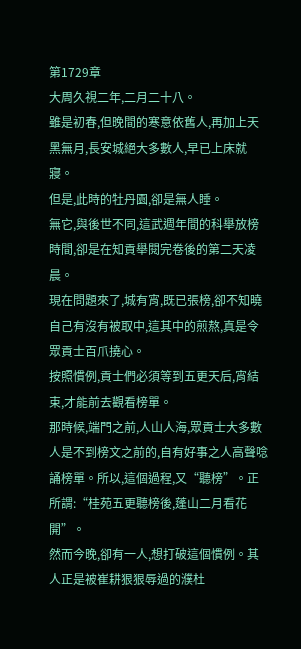第1729章
大周久視二年,二月二十八。
雖是初春,但晚間的寒意依舊人,再加上天黑無月,長安城絕大多數人,早已上床就寢。
但是,此時的牡丹園,卻是無人睡。
無它,與後世不同,這武週年間的科舉放榜時間,卻是在知貢舉閱完卷後的第二天凌晨。
現在問題來了,城有宵,既已張榜,卻不知曉自己有沒有被取中,這其中的煎熬,真是令眾貢士百爪撓心。
按照慣例,貢士們必須等到五更天后,宵結束,才能前去觀看榜單。
那時候,端門之前,人山人海,眾貢士大多數人是不到榜文之前的,自有好事之人高聲唸誦榜單。所以,這個過程,又“聽榜”。正所謂:“桂苑五更聽榜後,蓬山二月看花開”。
然而今晚,卻有一人,想打破這個慣例。其人正是被崔耕狠狠辱過的濮杜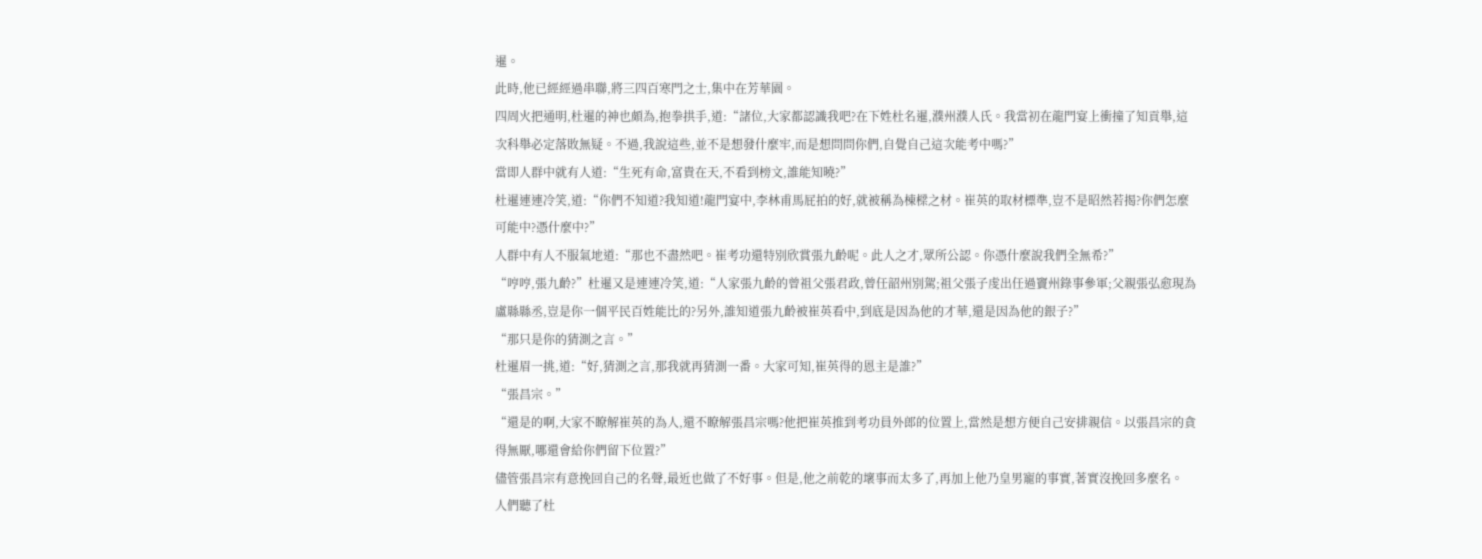暹。
此時,他已經經過串聯,將三四百寒門之士,集中在芳華園。
四周火把通明,杜暹的神也頗為,抱拳拱手,道:“諸位,大家都認識我吧?在下姓杜名暹,濮州濮人氏。我當初在龍門宴上衝撞了知貢舉,這次科舉必定落敗無疑。不過,我說這些,並不是想發什麼牢,而是想問問你們,自覺自己這次能考中嗎?”
當即人群中就有人道:“生死有命,富貴在天,不看到榜文,誰能知曉?”
杜暹連連冷笑,道:“你們不知道?我知道!龍門宴中,李林甫馬屁拍的好,就被稱為棟樑之材。崔英的取材標準,豈不是昭然若揭?你們怎麼可能中?憑什麼中?”
人群中有人不服氣地道:“那也不盡然吧。崔考功還特別欣賞張九齡呢。此人之才,眾所公認。你憑什麼說我們全無希?”
“哼哼,張九齡?”杜暹又是連連冷笑,道:“人家張九齡的曾祖父張君政,曾任韶州別駕;祖父張子虔出任過竇州錄事參軍;父親張弘愈現為盧縣縣丞,豈是你一個平民百姓能比的?另外,誰知道張九齡被崔英看中,到底是因為他的才華,還是因為他的銀子?”
“那只是你的猜測之言。”
杜暹眉一挑,道:“好,猜測之言,那我就再猜測一番。大家可知,崔英得的恩主是誰?”
“張昌宗。”
“還是的啊,大家不瞭解崔英的為人,還不瞭解張昌宗嗎?他把崔英推到考功員外郎的位置上,當然是想方便自己安排親信。以張昌宗的貪得無厭,哪還會給你們留下位置?”
儘管張昌宗有意挽回自己的名聲,最近也做了不好事。但是,他之前乾的壞事而太多了,再加上他乃皇男寵的事實,著實沒挽回多麼名。
人們聽了杜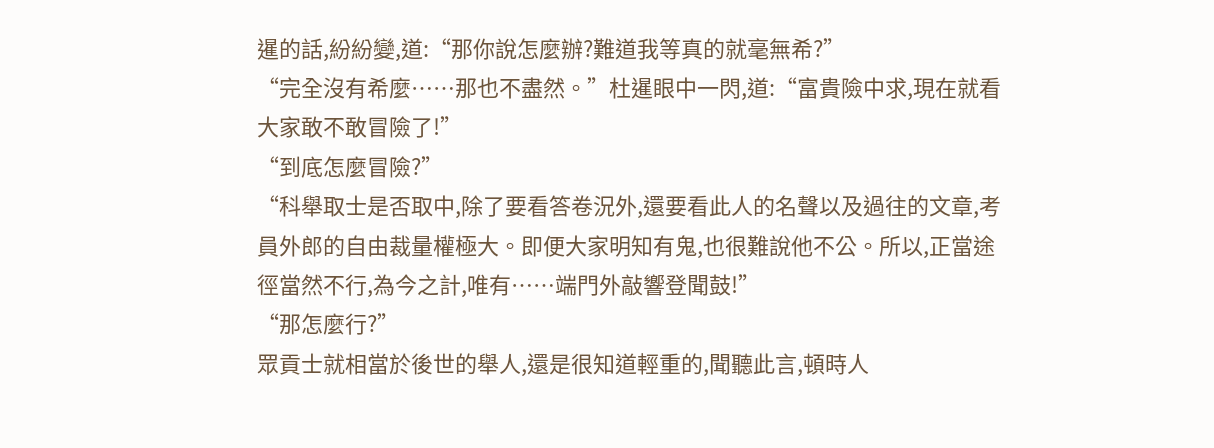暹的話,紛紛變,道:“那你說怎麼辦?難道我等真的就毫無希?”
“完全沒有希麼……那也不盡然。”杜暹眼中一閃,道:“富貴險中求,現在就看大家敢不敢冒險了!”
“到底怎麼冒險?”
“科舉取士是否取中,除了要看答卷況外,還要看此人的名聲以及過往的文章,考員外郎的自由裁量權極大。即便大家明知有鬼,也很難說他不公。所以,正當途徑當然不行,為今之計,唯有……端門外敲響登聞鼓!”
“那怎麼行?”
眾貢士就相當於後世的舉人,還是很知道輕重的,聞聽此言,頓時人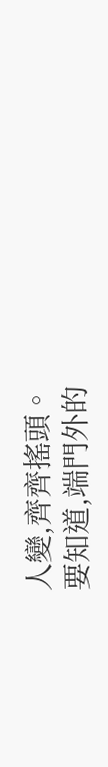人變,齊齊搖頭。
要知道,端門外的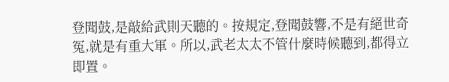登聞鼓,是敲給武則天聽的。按規定,登聞鼓響,不是有絕世奇冤,就是有重大軍。所以,武老太太不管什麼時候聽到,都得立即置。